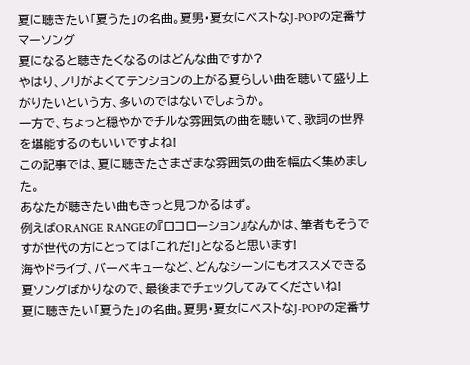夏に聴きたい「夏うた」の名曲。夏男・夏女にベストなJ-POPの定番サマーソング
夏になると聴きたくなるのはどんな曲ですか?
やはり、ノリがよくてテンションの上がる夏らしい曲を聴いて盛り上がりたいという方、多いのではないでしょうか。
一方で、ちょっと穏やかでチルな雰囲気の曲を聴いて、歌詞の世界を堪能するのもいいですよね!
この記事では、夏に聴きたさまざまな雰囲気の曲を幅広く集めました。
あなたが聴きたい曲もきっと見つかるはず。
例えばORANGE RANGEの『ロコローション』なんかは、筆者もそうですが世代の方にとっては「これだ!」となると思います!
海やドライブ、バーベキューなど、どんなシーンにもオススメできる夏ソングばかりなので、最後までチェックしてみてくださいね!
夏に聴きたい「夏うた」の名曲。夏男・夏女にベストなJ-POPの定番サ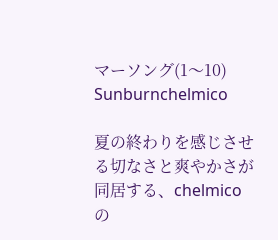マーソング(1〜10)
Sunburnchelmico

夏の終わりを感じさせる切なさと爽やかさが同居する、chelmicoの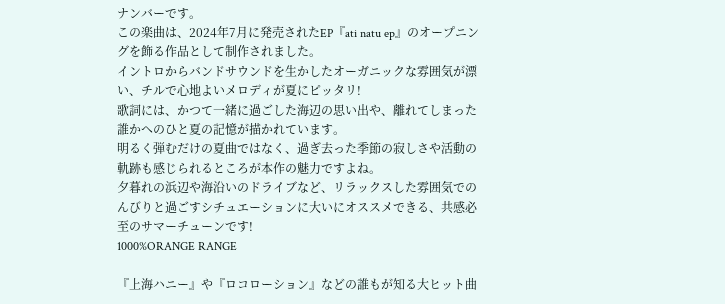ナンバーです。
この楽曲は、2024年7月に発売されたEP『ati natu ep』のオープニングを飾る作品として制作されました。
イントロからバンドサウンドを生かしたオーガニックな雰囲気が漂い、チルで心地よいメロディが夏にピッタリ!
歌詞には、かつて一緒に過ごした海辺の思い出や、離れてしまった誰かへのひと夏の記憶が描かれています。
明るく弾むだけの夏曲ではなく、過ぎ去った季節の寂しさや活動の軌跡も感じられるところが本作の魅力ですよね。
夕暮れの浜辺や海沿いのドライブなど、リラックスした雰囲気でのんびりと過ごすシチュエーションに大いにオススメできる、共感必至のサマーチューンです!
1000%ORANGE RANGE

『上海ハニー』や『ロコローション』などの誰もが知る大ヒット曲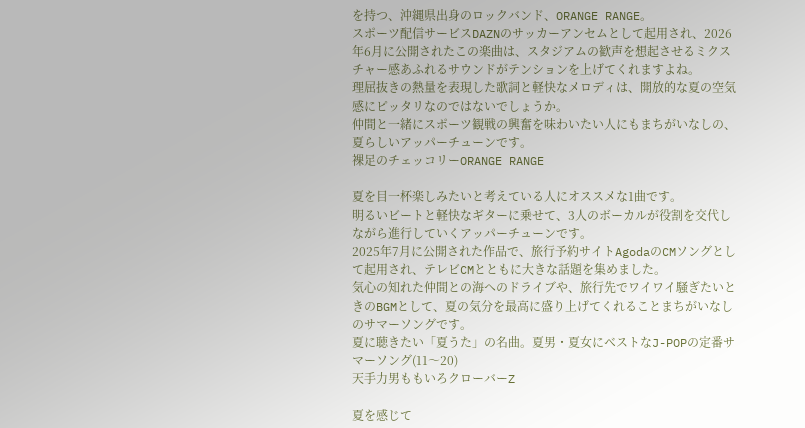を持つ、沖縄県出身のロックバンド、ORANGE RANGE。
スポーツ配信サービスDAZNのサッカーアンセムとして起用され、2026年6月に公開されたこの楽曲は、スタジアムの歓声を想起させるミクスチャー感あふれるサウンドがテンションを上げてくれますよね。
理屈抜きの熱量を表現した歌詞と軽快なメロディは、開放的な夏の空気感にピッタリなのではないでしょうか。
仲間と一緒にスポーツ観戦の興奮を味わいたい人にもまちがいなしの、夏らしいアッパーチューンです。
裸足のチェッコリーORANGE RANGE

夏を目一杯楽しみたいと考えている人にオススメな1曲です。
明るいビートと軽快なギターに乗せて、3人のボーカルが役割を交代しながら進行していくアッパーチューンです。
2025年7月に公開された作品で、旅行予約サイトAgodaのCMソングとして起用され、テレビCMとともに大きな話題を集めました。
気心の知れた仲間との海へのドライブや、旅行先でワイワイ騒ぎたいときのBGMとして、夏の気分を最高に盛り上げてくれることまちがいなしのサマーソングです。
夏に聴きたい「夏うた」の名曲。夏男・夏女にベストなJ-POPの定番サマーソング(11〜20)
天手力男ももいろクローバーZ

夏を感じて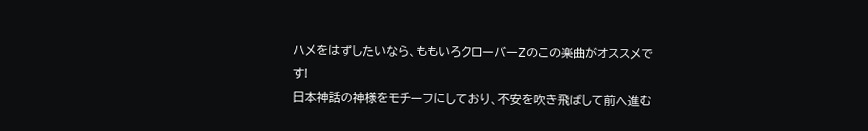ハメをはずしたいなら、ももいろクローバーZのこの楽曲がオススメです!
日本神話の神様をモチーフにしており、不安を吹き飛ばして前へ進む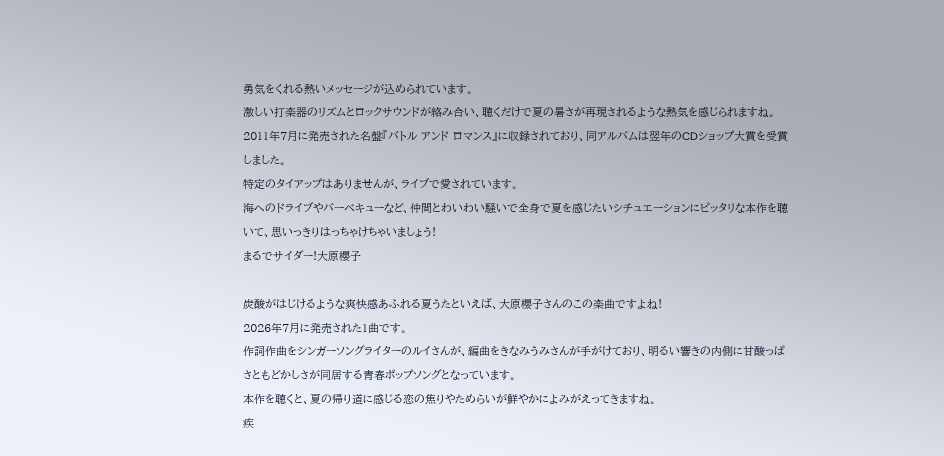勇気をくれる熱いメッセージが込められています。
激しい打楽器のリズムとロックサウンドが絡み合い、聴くだけで夏の暑さが再現されるような熱気を感じられますね。
2011年7月に発売された名盤『バトル アンド ロマンス』に収録されており、同アルバムは翌年のCDショップ大賞を受賞しました。
特定のタイアップはありませんが、ライブで愛されています。
海へのドライブやバーベキューなど、仲間とわいわい騒いで全身で夏を感じたいシチュエーションにピッタリな本作を聴いて、思いっきりはっちゃけちゃいましょう!
まるでサイダー!大原櫻子

炭酸がはじけるような爽快感あふれる夏うたといえば、大原櫻子さんのこの楽曲ですよね!
2026年7月に発売された1曲です。
作詞作曲をシンガーソングライターのルイさんが、編曲をきなみうみさんが手がけており、明るい響きの内側に甘酸っぱさともどかしさが同居する青春ポップソングとなっています。
本作を聴くと、夏の帰り道に感じる恋の焦りやためらいが鮮やかによみがえってきますね。
疾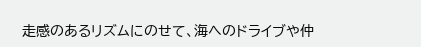走感のあるリズムにのせて、海へのドライブや仲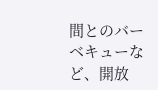間とのバーベキューなど、開放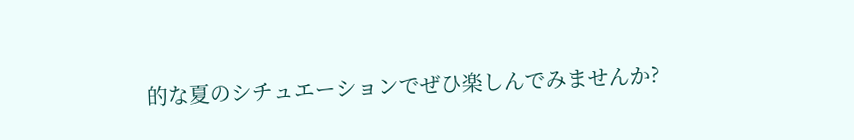的な夏のシチュエーションでぜひ楽しんでみませんか?